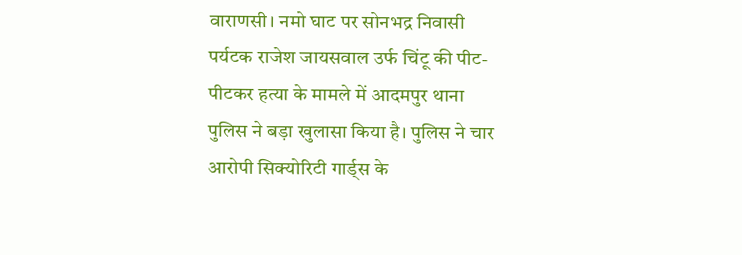वाराणसी। नमो घाट पर सोनभद्र निवासी पर्यटक राजेश जायसवाल उर्फ चिंटू की पीट-पीटकर हत्या के मामले में आदमपुर थाना पुलिस ने बड़ा खुलासा किया है। पुलिस ने चार आरोपी सिक्योरिटी गार्ड्स के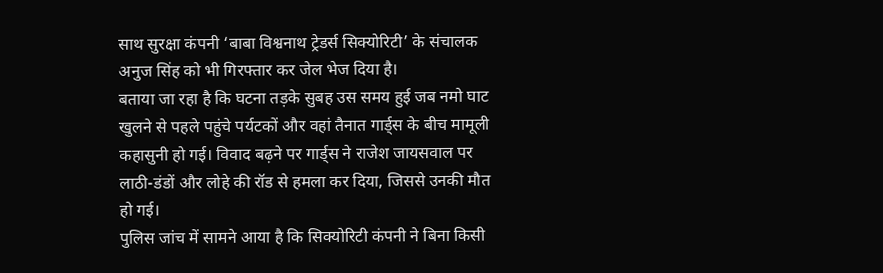साथ सुरक्षा कंपनी ‘बाबा विश्वनाथ ट्रेडर्स सिक्योरिटी’ के संचालक अनुज सिंह को भी गिरफ्तार कर जेल भेज दिया है।
बताया जा रहा है कि घटना तड़के सुबह उस समय हुई जब नमो घाट खुलने से पहले पहुंचे पर्यटकों और वहां तैनात गार्ड्स के बीच मामूली कहासुनी हो गई। विवाद बढ़ने पर गार्ड्स ने राजेश जायसवाल पर लाठी-डंडों और लोहे की रॉड से हमला कर दिया, जिससे उनकी मौत हो गई।
पुलिस जांच में सामने आया है कि सिक्योरिटी कंपनी ने बिना किसी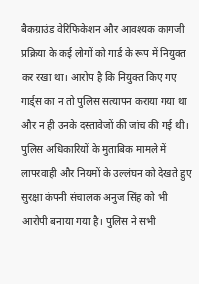बैकग्राउंड वेरिफिकेशन और आवश्यक कागजी प्रक्रिया के कई लोगों को गार्ड के रूप में नियुक्त कर रखा था। आरोप है कि नियुक्त किए गए गार्ड्स का न तो पुलिस सत्यापन कराया गया था और न ही उनके दस्तावेजों की जांच की गई थी।
पुलिस अधिकारियों के मुताबिक मामले में लापरवाही और नियमों के उल्लंघन को देखते हुए सुरक्षा कंपनी संचालक अनुज सिंह को भी आरोपी बनाया गया है। पुलिस ने सभी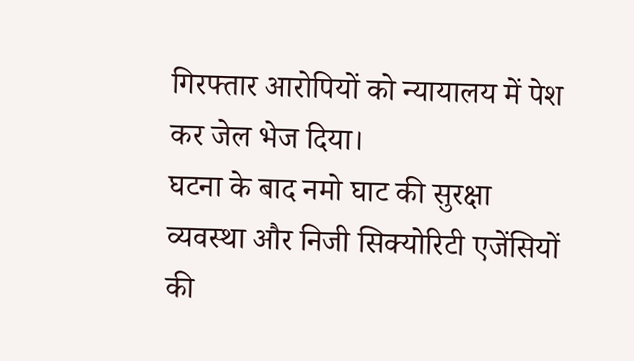गिरफ्तार आरोपियों को न्यायालय में पेश कर जेल भेज दिया।
घटना के बाद नमो घाट की सुरक्षा व्यवस्था और निजी सिक्योरिटी एजेंसियों की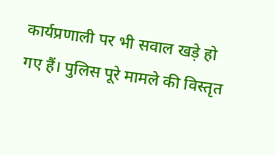कार्यप्रणाली पर भी सवाल खड़े हो गए हैं। पुलिस पूरे मामले की विस्तृत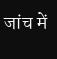जांच में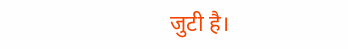जुटी है।